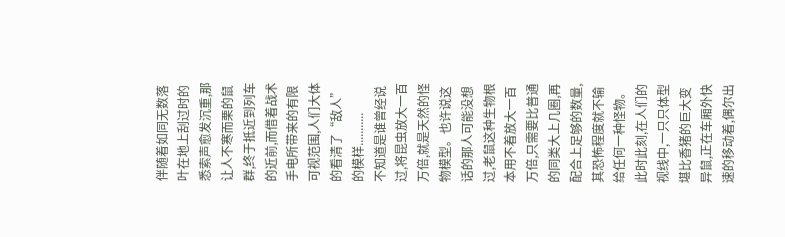伴随着如同无数落叶在地上刮过时的悉索声愈发沉重,那让人不寒而栗的鼠群,终于抵近到列车的近前,而借着战术手电所带来的有限可视范围,人们大体的看清了“敌人”的模样...........
不知道是谁曾经说过,将昆虫放大一百万倍,就是天然的怪物模型。也许说这话的那人可能没想过,老鼠这种生物根本用不着放大一百万倍,只需要比普通的同类大上几圈,再配合上足够的数量,其恐怖程度就不输给任何一种怪物。
此时此刻,在人们的视线中,一只只体型堪比香猪的巨大变异鼠,正在车厢外快速的移动着,偶尔出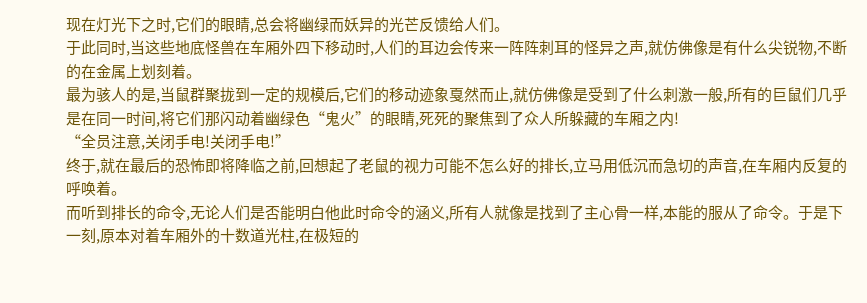现在灯光下之时,它们的眼睛,总会将幽绿而妖异的光芒反馈给人们。
于此同时,当这些地底怪兽在车厢外四下移动时,人们的耳边会传来一阵阵刺耳的怪异之声,就仿佛像是有什么尖锐物,不断的在金属上划刻着。
最为骇人的是,当鼠群聚拢到一定的规模后,它们的移动迹象戛然而止,就仿佛像是受到了什么刺激一般,所有的巨鼠们几乎是在同一时间,将它们那闪动着幽绿色“鬼火”的眼睛,死死的聚焦到了众人所躲藏的车厢之内!
“全员注意,关闭手电!关闭手电!”
终于,就在最后的恐怖即将降临之前,回想起了老鼠的视力可能不怎么好的排长,立马用低沉而急切的声音,在车厢内反复的呼唤着。
而听到排长的命令,无论人们是否能明白他此时命令的涵义,所有人就像是找到了主心骨一样,本能的服从了命令。于是下一刻,原本对着车厢外的十数道光柱,在极短的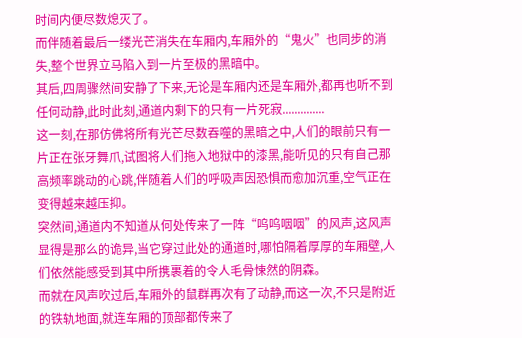时间内便尽数熄灭了。
而伴随着最后一缕光芒消失在车厢内,车厢外的“鬼火”也同步的消失,整个世界立马陷入到一片至极的黑暗中。
其后,四周骤然间安静了下来,无论是车厢内还是车厢外,都再也听不到任何动静,此时此刻,通道内剩下的只有一片死寂..............
这一刻,在那仿佛将所有光芒尽数吞噬的黑暗之中,人们的眼前只有一片正在张牙舞爪,试图将人们拖入地狱中的漆黑,能听见的只有自己那高频率跳动的心跳,伴随着人们的呼吸声因恐惧而愈加沉重,空气正在变得越来越压抑。
突然间,通道内不知道从何处传来了一阵“呜呜咽咽”的风声,这风声显得是那么的诡异,当它穿过此处的通道时,哪怕隔着厚厚的车厢壁,人们依然能感受到其中所携裹着的令人毛骨悚然的阴森。
而就在风声吹过后,车厢外的鼠群再次有了动静,而这一次,不只是附近的铁轨地面,就连车厢的顶部都传来了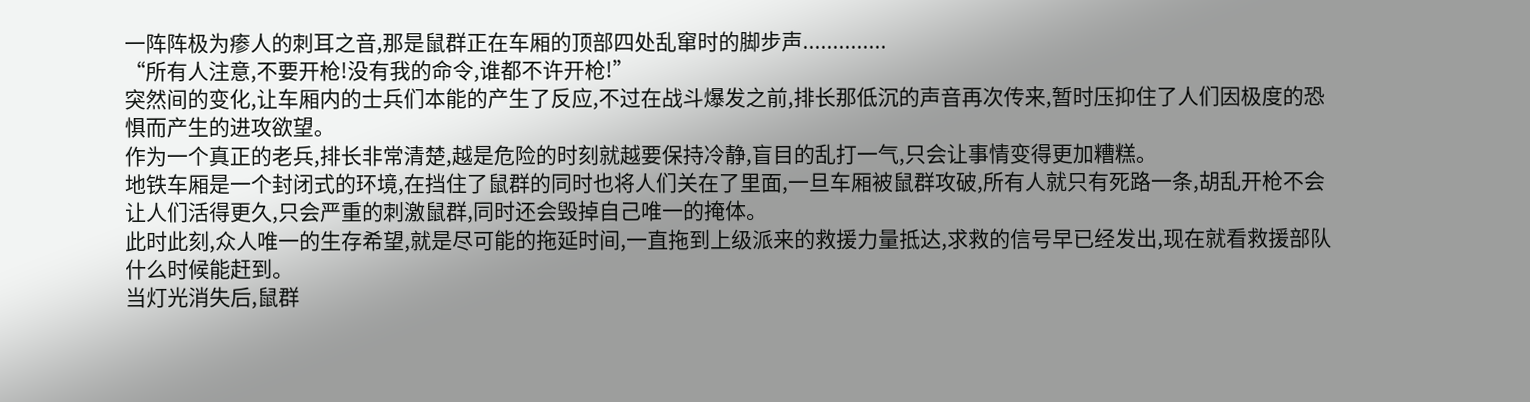一阵阵极为瘆人的刺耳之音,那是鼠群正在车厢的顶部四处乱窜时的脚步声..............
“所有人注意,不要开枪!没有我的命令,谁都不许开枪!”
突然间的变化,让车厢内的士兵们本能的产生了反应,不过在战斗爆发之前,排长那低沉的声音再次传来,暂时压抑住了人们因极度的恐惧而产生的进攻欲望。
作为一个真正的老兵,排长非常清楚,越是危险的时刻就越要保持冷静,盲目的乱打一气,只会让事情变得更加糟糕。
地铁车厢是一个封闭式的环境,在挡住了鼠群的同时也将人们关在了里面,一旦车厢被鼠群攻破,所有人就只有死路一条,胡乱开枪不会让人们活得更久,只会严重的刺激鼠群,同时还会毁掉自己唯一的掩体。
此时此刻,众人唯一的生存希望,就是尽可能的拖延时间,一直拖到上级派来的救援力量抵达,求救的信号早已经发出,现在就看救援部队什么时候能赶到。
当灯光消失后,鼠群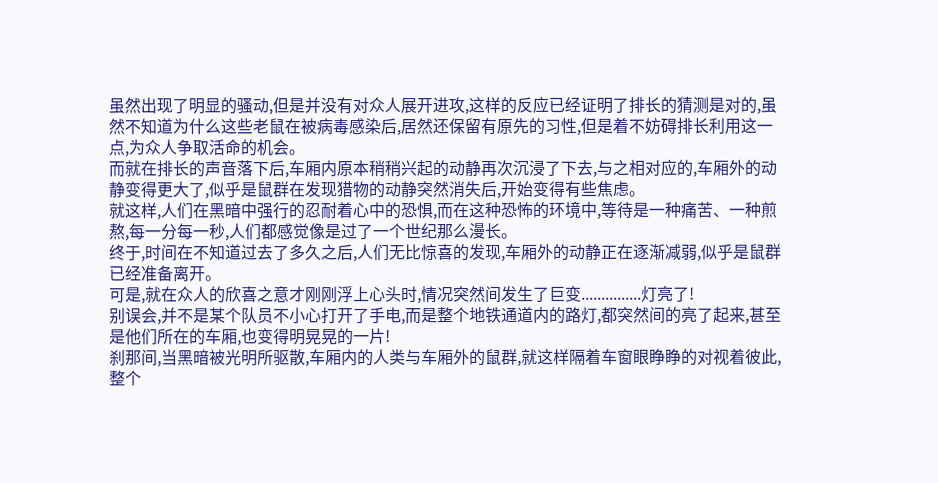虽然出现了明显的骚动,但是并没有对众人展开进攻,这样的反应已经证明了排长的猜测是对的,虽然不知道为什么这些老鼠在被病毒感染后,居然还保留有原先的习性,但是着不妨碍排长利用这一点,为众人争取活命的机会。
而就在排长的声音落下后,车厢内原本稍稍兴起的动静再次沉浸了下去,与之相对应的,车厢外的动静变得更大了,似乎是鼠群在发现猎物的动静突然消失后,开始变得有些焦虑。
就这样,人们在黑暗中强行的忍耐着心中的恐惧,而在这种恐怖的环境中,等待是一种痛苦、一种煎熬,每一分每一秒,人们都感觉像是过了一个世纪那么漫长。
终于,时间在不知道过去了多久之后,人们无比惊喜的发现,车厢外的动静正在逐渐减弱,似乎是鼠群已经准备离开。
可是,就在众人的欣喜之意才刚刚浮上心头时,情况突然间发生了巨变...............灯亮了!
别误会,并不是某个队员不小心打开了手电,而是整个地铁通道内的路灯,都突然间的亮了起来,甚至是他们所在的车厢,也变得明晃晃的一片!
刹那间,当黑暗被光明所驱散,车厢内的人类与车厢外的鼠群,就这样隔着车窗眼睁睁的对视着彼此,整个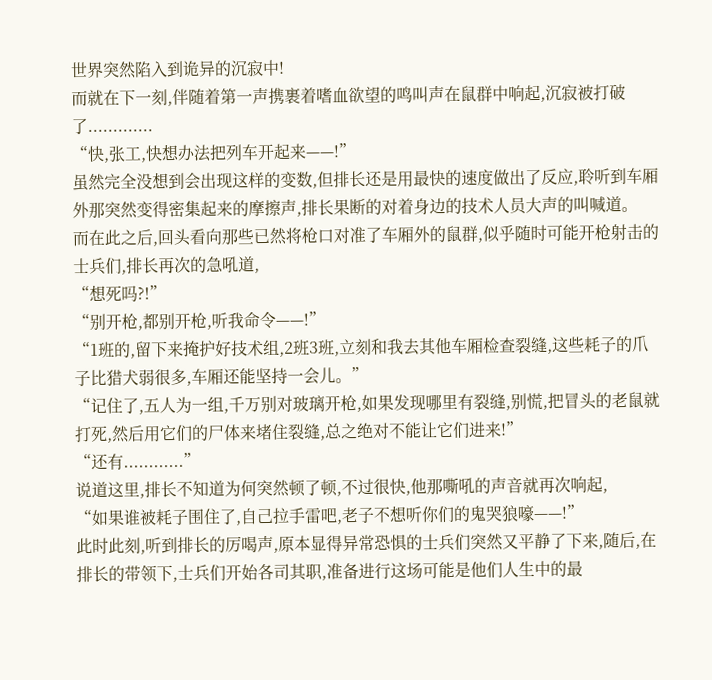世界突然陷入到诡异的沉寂中!
而就在下一刻,伴随着第一声携裹着嗜血欲望的鸣叫声在鼠群中响起,沉寂被打破了.............
“快,张工,快想办法把列车开起来——!”
虽然完全没想到会出现这样的变数,但排长还是用最快的速度做出了反应,聆听到车厢外那突然变得密集起来的摩擦声,排长果断的对着身边的技术人员大声的叫喊道。
而在此之后,回头看向那些已然将枪口对准了车厢外的鼠群,似乎随时可能开枪射击的士兵们,排长再次的急吼道,
“想死吗?!”
“别开枪,都别开枪,听我命令——!”
“1班的,留下来掩护好技术组,2班3班,立刻和我去其他车厢检查裂缝,这些耗子的爪子比猎犬弱很多,车厢还能坚持一会儿。”
“记住了,五人为一组,千万别对玻璃开枪,如果发现哪里有裂缝,别慌,把冒头的老鼠就打死,然后用它们的尸体来堵住裂缝,总之绝对不能让它们进来!”
“还有............”
说道这里,排长不知道为何突然顿了顿,不过很快,他那嘶吼的声音就再次响起,
“如果谁被耗子围住了,自己拉手雷吧,老子不想听你们的鬼哭狼嚎——!”
此时此刻,听到排长的厉喝声,原本显得异常恐惧的士兵们突然又平静了下来,随后,在排长的带领下,士兵们开始各司其职,准备进行这场可能是他们人生中的最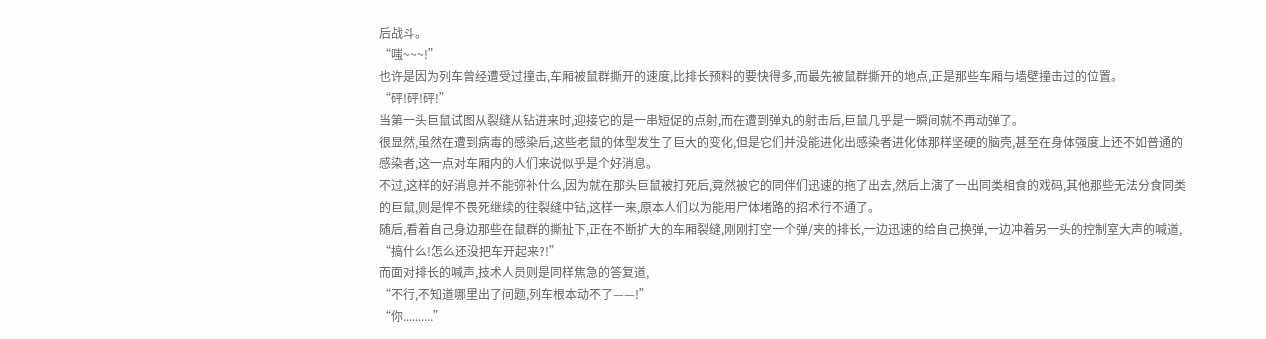后战斗。
“嗤~~~!”
也许是因为列车曾经遭受过撞击,车厢被鼠群撕开的速度,比排长预料的要快得多,而最先被鼠群撕开的地点,正是那些车厢与墙壁撞击过的位置。
“砰!砰!砰!”
当第一头巨鼠试图从裂缝从钻进来时,迎接它的是一串短促的点射,而在遭到弹丸的射击后,巨鼠几乎是一瞬间就不再动弹了。
很显然,虽然在遭到病毒的感染后,这些老鼠的体型发生了巨大的变化,但是它们并没能进化出感染者进化体那样坚硬的脑壳,甚至在身体强度上还不如普通的感染者,这一点对车厢内的人们来说似乎是个好消息。
不过,这样的好消息并不能弥补什么,因为就在那头巨鼠被打死后,竟然被它的同伴们迅速的拖了出去,然后上演了一出同类相食的戏码,其他那些无法分食同类的巨鼠,则是悍不畏死继续的往裂缝中钻,这样一来,原本人们以为能用尸体堵路的招术行不通了。
随后,看着自己身边那些在鼠群的撕扯下,正在不断扩大的车厢裂缝,刚刚打空一个弹/夹的排长,一边迅速的给自己换弹,一边冲着另一头的控制室大声的喊道,
“搞什么!怎么还没把车开起来?!”
而面对排长的喊声,技术人员则是同样焦急的答复道,
“不行,不知道哪里出了问题,列车根本动不了——!”
“你..........”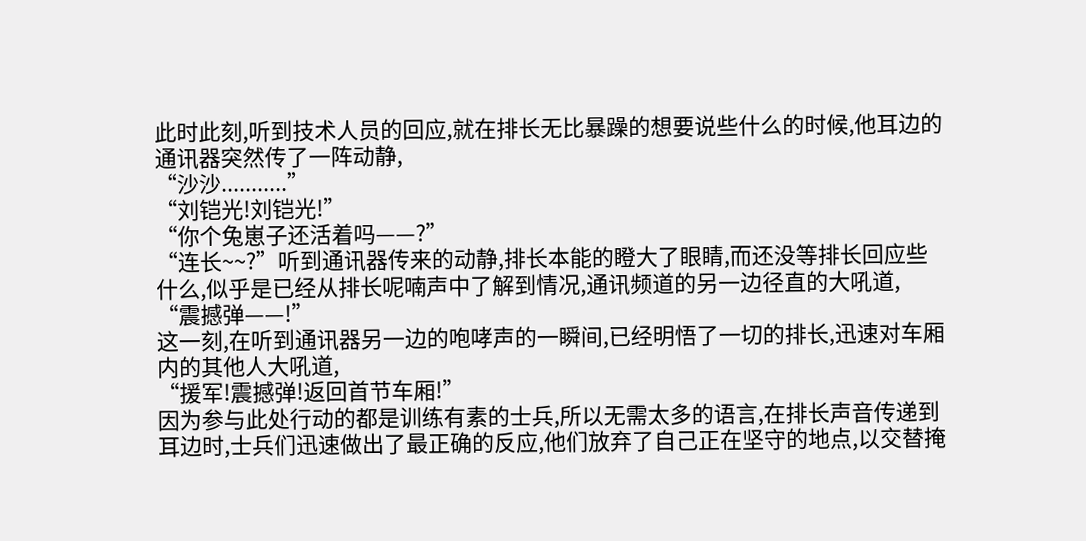此时此刻,听到技术人员的回应,就在排长无比暴躁的想要说些什么的时候,他耳边的通讯器突然传了一阵动静,
“沙沙...........”
“刘铠光!刘铠光!”
“你个兔崽子还活着吗——?”
“连长~~?”听到通讯器传来的动静,排长本能的瞪大了眼睛,而还没等排长回应些什么,似乎是已经从排长呢喃声中了解到情况,通讯频道的另一边径直的大吼道,
“震撼弹——!”
这一刻,在听到通讯器另一边的咆哮声的一瞬间,已经明悟了一切的排长,迅速对车厢内的其他人大吼道,
“援军!震撼弹!返回首节车厢!”
因为参与此处行动的都是训练有素的士兵,所以无需太多的语言,在排长声音传递到耳边时,士兵们迅速做出了最正确的反应,他们放弃了自己正在坚守的地点,以交替掩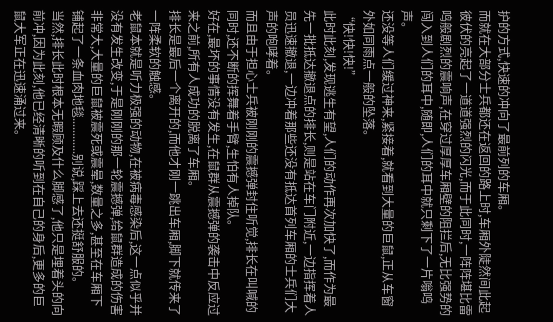护的方式,快速的冲向了最前列的车厢。
而就在大部分士兵都还在返回的路上时,车厢外陡然间此起彼伏的亮起了一道道强烈的闪光,而于此同时,一阵阵堪比雷鸣般剧烈的震响声,在穿过厚厚车厢壁的阻拦后,无比强势的闯入到人们的耳中,随即,人们的耳中就只剩下了一片嗡鸣声。
还没等人们缓过神来,紧接着,就看到大量的巨鼠,正从车窗外如同雨点一般的坠落。
“快!快!快!”
此时此刻,发现逃生有望,人们的动作再次加快了,而作为最先一批抵达撤退点的排长,则是站在车门附近,一边指挥着人员迅速撤退,一边冲着那些还没有抵达首列车厢的士兵们大声的咆哮着。
而且由于担心士兵被刚刚的震撼弹封住听觉,排长在叫喊的同时,还不断的挥舞着手臂,生怕有人掉队。
好在,最坏的事情没有发生,在鼠群从震撼弹的袭击中反应过来之前,所有人成功的脱离了车厢。
排长是最后一个离开的,而他才刚一跳出车厢,脚下就传来了一阵柔软的触感。
老鼠本就是听力极强的动物,在被病毒感染后,这一点似乎并没有发生改变,于是刚刚的那一轮震撼弹,给鼠群造成的伤害非常大,大量的巨鼠被震死或震晕,数量之多,甚至在车厢下铺起了一条血肉地毯............别说,踩上去还挺舒服的。
当然,排长此时根本无暇顾及什么脚感了,他只是埋着头的向前冲,因为此刻,他已经清晰的听到在自己的身后,更多的巨鼠大军正在迅速涌过来。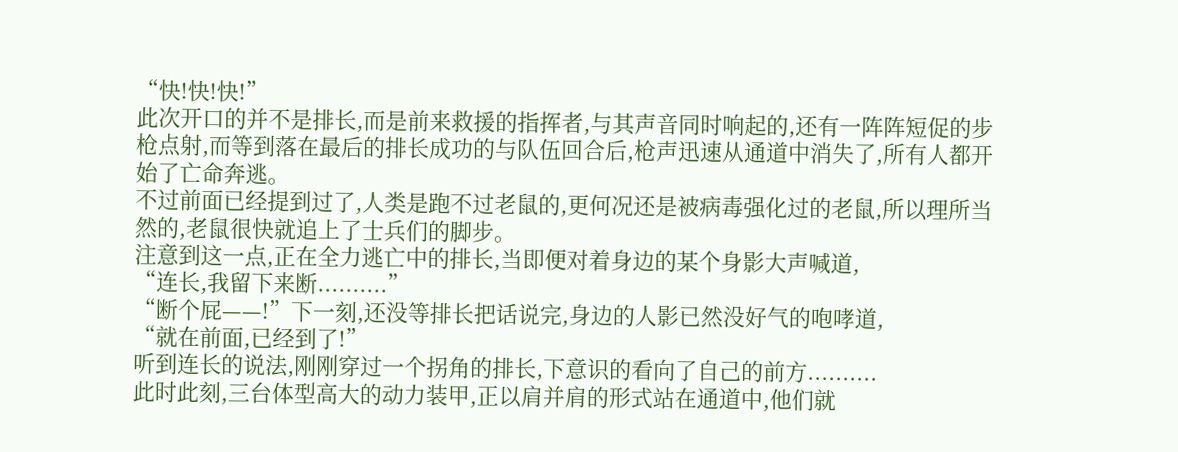“快!快!快!”
此次开口的并不是排长,而是前来救援的指挥者,与其声音同时响起的,还有一阵阵短促的步枪点射,而等到落在最后的排长成功的与队伍回合后,枪声迅速从通道中消失了,所有人都开始了亡命奔逃。
不过前面已经提到过了,人类是跑不过老鼠的,更何况还是被病毒强化过的老鼠,所以理所当然的,老鼠很快就追上了士兵们的脚步。
注意到这一点,正在全力逃亡中的排长,当即便对着身边的某个身影大声喊道,
“连长,我留下来断..........”
“断个屁——!”下一刻,还没等排长把话说完,身边的人影已然没好气的咆哮道,
“就在前面,已经到了!”
听到连长的说法,刚刚穿过一个拐角的排长,下意识的看向了自己的前方..........
此时此刻,三台体型高大的动力装甲,正以肩并肩的形式站在通道中,他们就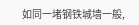如同一堵钢铁城墙一般,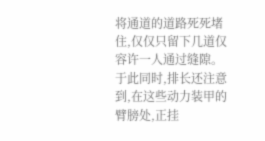将通道的道路死死堵住,仅仅只留下几道仅容许一人通过缝隙。
于此同时,排长还注意到,在这些动力装甲的臂膀处,正挂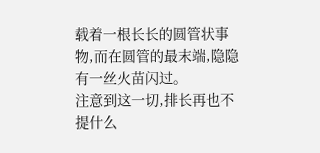载着一根长长的圆管状事物,而在圆管的最末端,隐隐有一丝火苗闪过。
注意到这一切,排长再也不提什么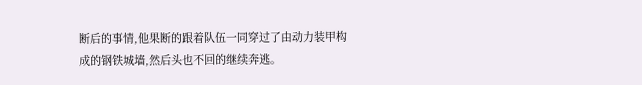断后的事情,他果断的跟着队伍一同穿过了由动力装甲构成的钢铁城墙,然后头也不回的继续奔逃。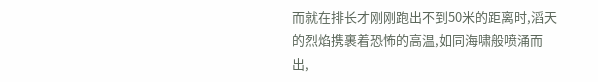而就在排长才刚刚跑出不到50米的距离时,滔天的烈焰携裹着恐怖的高温,如同海啸般喷涌而出,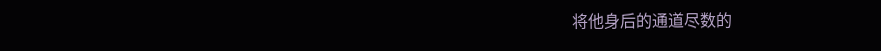将他身后的通道尽数的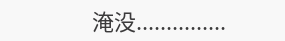淹没...............